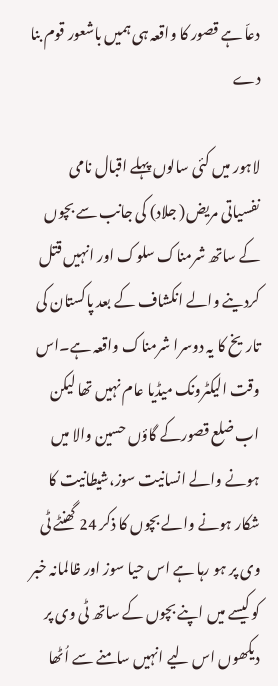دعاّ ہے قصور کا واقعہ ہی ہمیں باشعور قوم بنا دے

لاہور میں کئی سالوں پہلے اقبال نامی نفسیاتی مریض( جلاد) کی جانب سے بچوں کے ساتھ شرمناک سلوک اور انہیں قتل کردینے والے انکشاف کے بعد پاکستان کی تاریخ کا یہ دوسرا شرمناک واقعہ ہے۔اس وقت الیکٹرونک میڈیا عام نہیں تھا لیکن اب ضلع قصورکے گاؤں حسین والا میں ہونے والے انسانیت سوز،شیطانیت کا شکار ہونے والے بچوں کا ذکر 24 گھنٹے ٹی وی پر ہو رہا ہے اس حیا سوز اور ظالمانہ خبر کو کیسے میں اپنے بچوں کے ساتھ ٹی وی پر دیکھوں اس لیے انہیں سامنے سے اُٹھا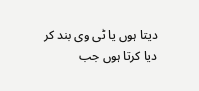دیتا ہوں یا ٹی وی بند کر دیا کرتا ہوں جب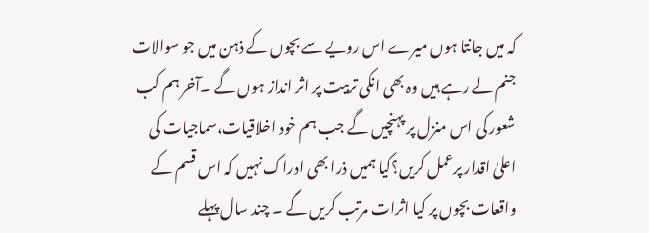کہ میں جانتا ہوں میرے اس رویے سے بچوں کے ذہن میں جو سوالات جنم لے رہے ہیں وہ بھی انکی تربیت پر اثر انداز ہوں گے ۔آخر ہم کب شعور کی اس منزل پر پہنچیں گے جب ہم خود اخلاقیات،سماجیات کی اعلیٰ اقدار پرعمل کریں؟کیا ہمیں ذرا بھی ادراک نہیں کہ اس قسم کے واقعات بچوں پر کیا اثرات مرتب کریں گے ۔ چند سال پہلے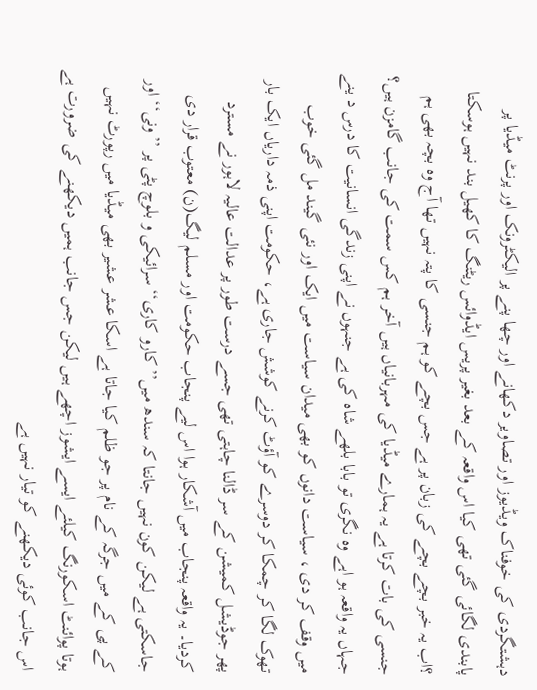دہشتگردی کی خوفناک ویڈیوز اور تصاویر دکھانے اور چھا پنے پر الیکٹرونک اور پرنٹ میڈیا پر پابندی لگائی گئی تھی کیا اس واقعہ کے بعد بغیر پریس ایڈوائس ریٹنگ کا کھیل بند نہیں ہوسکتا ؟اب یہ خبر بچے بچے کی زبان پر ہے جس بچے کو ہم جنسی کا پتہ نہیں تھا آج وہ بچہ بھی ہم جنسی کی بات کرتا ہے یہ ہمارے میڈیا کی مہربانیاں ہیں آخر ہم کس سمت کی جانب گامزن ہیں؟ جہاں یہ واقعہ ہو اہے وہ نگری تو بابا بلھے شاہ کی ہے جنہوں نے اپنی زندگی انسانیت کا درس د ینے میں وقف کر دی ، سیاست دانوں کو بھی میدان سیاست میں ایک اور نئی گیند مل گئی خوب تھوک لگا کر چمکا کر دوسرے کو آؤٹ کرنے کوشش جاری ہے، حکومت اپنی ذمہ داریاں ایک بار پھر جوڈیشل کمیشن کے سر ڈالنا چاہتی تھی جسے درست طور پر عدالت عالیہ لاہور نے مسترد کردیا۔ یہ واقعہ پنجاب میں آشکار ہوا اس لیے پنجاب حکومت اور مسلم لیگ(ن) معتوب قرار دی جاسکتی ہے لیکن کون نہیں جانتا کہ سندھ میں’’ کارو کاری‘‘ سرائیکی و بلوچ پٹی پر ’’ونی‘‘ اور کے پی کے میں جرگہ کے نام پر جو ظلم کیا جاتا ہے اسکا عشر عشیر بھی میڈیا میں رپورٹ نہیں ہوتا پوائنٹ اسکورنگ کیلئے ایسے ایشوز اچھے ہیں لیکن جس جانب ہمیں دیکھنے کی ضرورت ہے اس جانب کوئی دیکھنے کو تیار نہیں ہے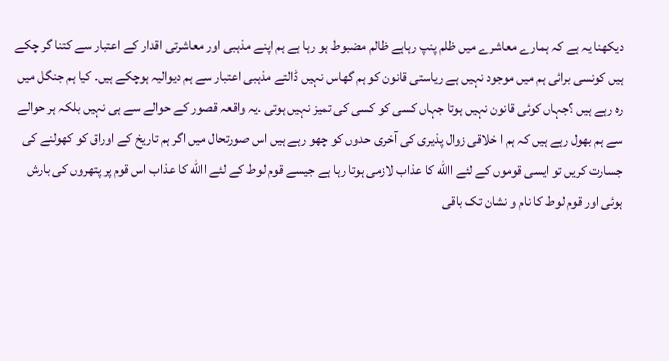دیکھنا یہ ہے کہ ہمارے معاشرے میں ظلم پنپ رہاہے ظالم مضبوط ہو رہا ہے ہم اپنے مذہبی اور معاشرتی اقدار کے اعتبار سے کتنا گر چکے ہیں کونسی برائی ہم میں موجود نہیں ہے ریاستی قانون کو ہم گھاس نہیں ڈالتے مذہبی اعتبار سے ہم دیوالیہ ہوچکے ہیں۔ کیا ہم جنگل میں رہ رہے ہیں ؟جہاں کوئی قانون نہیں ہوتا جہاں کسی کو کسی کی تمیز نہیں ہوتی ۔یہ واقعہ قصور کے حوالے سے ہی نہیں بلکہ ہر حوالے سے ہم بھول رہے ہیں کہ ہم ا خلاقی زوال پذیری کی آخری حدوں کو چھو رہے ہیں اس صورتحال میں اگر ہم تاریخ کے اوراق کو کھولنے کی جسارت کریں تو ایسی قوموں کے لئے االله کا عذاب لازمی ہوتا رہا ہے جیسے قوم لوط کے لئے االله کا عذاب اس قوم پر پتھروں کی بارش ہوئی اور قوم لوط کا نام و نشان تک باقی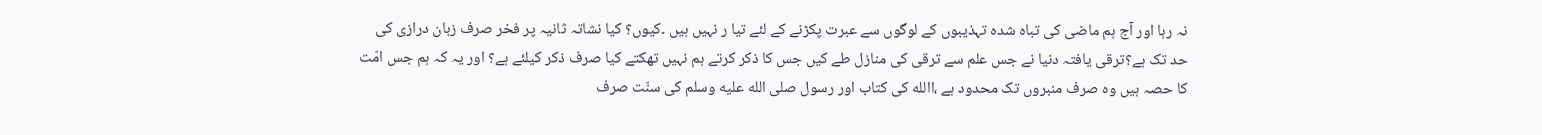نہ رہا اور آج ہم ماضی کی تباہ شدہ تہذیبوں کے لوگوں سے عبرت پکڑنے کے لئے تیا ر نہیں ہیں ۔کیوں؟ کیا نشاتہ ثانیہ پر فخر صرف زبان درازی کی حد تک ہے؟ترقی یافتہ دنیا نے جس علم سے ترقی کی منازل طے کیں جس کا ذکر کرتے ہم نہیں تھکتے کیا صرف ذکر کیلئے ہے؟ اور یہ کہ ہم جس امّت کا حصہ ہیں وہ صرف منبروں تک محدود ہے ،االله کی کتاب اور رسول صلى الله عليه وسلم کی سنّت صرف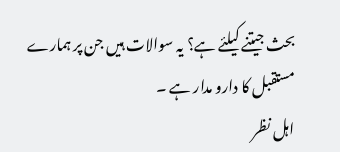بحث جیتنے کیلئے ہے؟ یہ سوالات ہیں جن پر ہمارے مستقبل کا دارو مدار ہے ۔
اہل نظر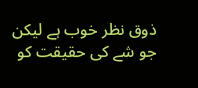ذوق نظر خوب ہے لیکن
جو شے کی حقیقت کو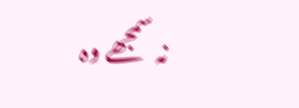نہ سمجھے وہ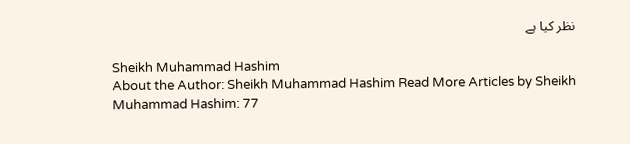نظر کیا ہے

Sheikh Muhammad Hashim
About the Author: Sheikh Muhammad Hashim Read More Articles by Sheikh Muhammad Hashim: 77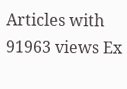Articles with 91963 views Ex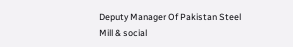Deputy Manager Of Pakistan Steel Mill & social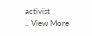activist
.. View More